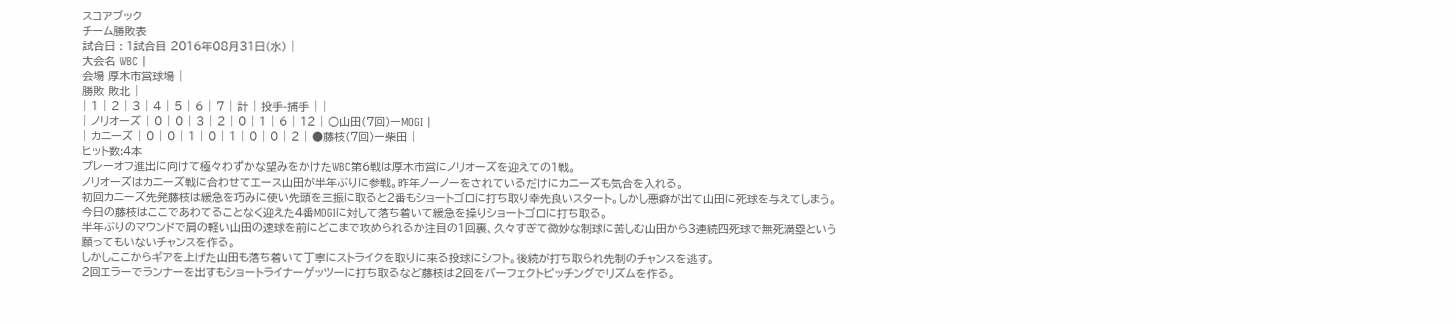スコアブック
チーム勝敗表
試合日 : 1試合目 2016年08月31日(水) |
大会名 WBC |
会場 厚木市営球場 |
勝敗 敗北 |
| 1 | 2 | 3 | 4 | 5 | 6 | 7 | 計 | 投手-捕手 | |
| ノリオーズ | 0 | 0 | 3 | 2 | 0 | 1 | 6 | 12 | ○山田(7回)ーMOGI |
| カニーズ | 0 | 0 | 1 | 0 | 1 | 0 | 0 | 2 | ●藤枝(7回)ー柴田 |
ヒット数:4本
プレーオフ進出に向けて極々わずかな望みをかけたWBC第6戦は厚木市営にノリオーズを迎えての1戦。
ノリオーズはカニーズ戦に合わせてエース山田が半年ぶりに参戦。昨年ノーノーをされているだけにカニーズも気合を入れる。
初回カニーズ先発藤枝は緩急を巧みに使い先頭を三振に取ると2番もショートゴロに打ち取り幸先良いスタート。しかし悪癖が出て山田に死球を与えてしまう。今日の藤枝はここであわてることなく迎えた4番MOGIに対して落ち着いて緩急を操りショートゴロに打ち取る。
半年ぶりのマウンドで肩の軽い山田の速球を前にどこまで攻められるか注目の1回裏、久々すぎて微妙な制球に苦しむ山田から3連続四死球で無死満塁という願ってもいないチャンスを作る。
しかしここからギアを上げた山田も落ち着いて丁寧にストライクを取りに来る投球にシフト。後続が打ち取られ先制のチャンスを逃す。
2回エラーでランナーを出すもショートライナーゲッツーに打ち取るなど藤枝は2回をパーフェクトピッチングでリズムを作る。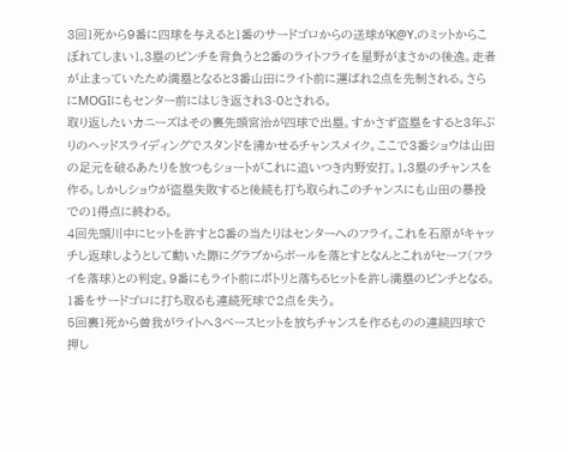3回1死から9番に四球を与えると1番のサードゴロからの送球がK@Y.のミットからこぼれてしまい1,3塁のピンチを背負うと2番のライトフライを星野がまさかの後逸。走者が止まっていたため満塁となると3番山田にライト前に運ばれ2点を先制される。さらにMOGIにもセンター前にはじき返され3-0とされる。
取り返したいカニーズはその裏先頭宮治が四球で出塁。すかさず盗塁をすると3年ぶりのヘッドスライディングでスタンドを沸かせるチャンスメイク。ここで3番ショウは山田の足元を破るあたりを放つもショートがこれに追いつき内野安打。1,3塁のチャンスを作る。しかしショウが盗塁失敗すると後続も打ち取られこのチャンスにも山田の暴投での1得点に終わる。
4回先頭川中にヒットを許すと8番の当たりはセンターへのフライ。これを石原がキャッチし返球しようとして動いた際にグラブからボールを落とすとなんとこれがセーフ(フライを落球)との判定。9番にもライト前にポトリと落ちるヒットを許し満塁のピンチとなる。1番をサードゴロに打ち取るも連続死球で2点を失う。
5回裏1死から曽我がライトへ3ベースヒットを放ちチャンスを作るものの連続四球で押し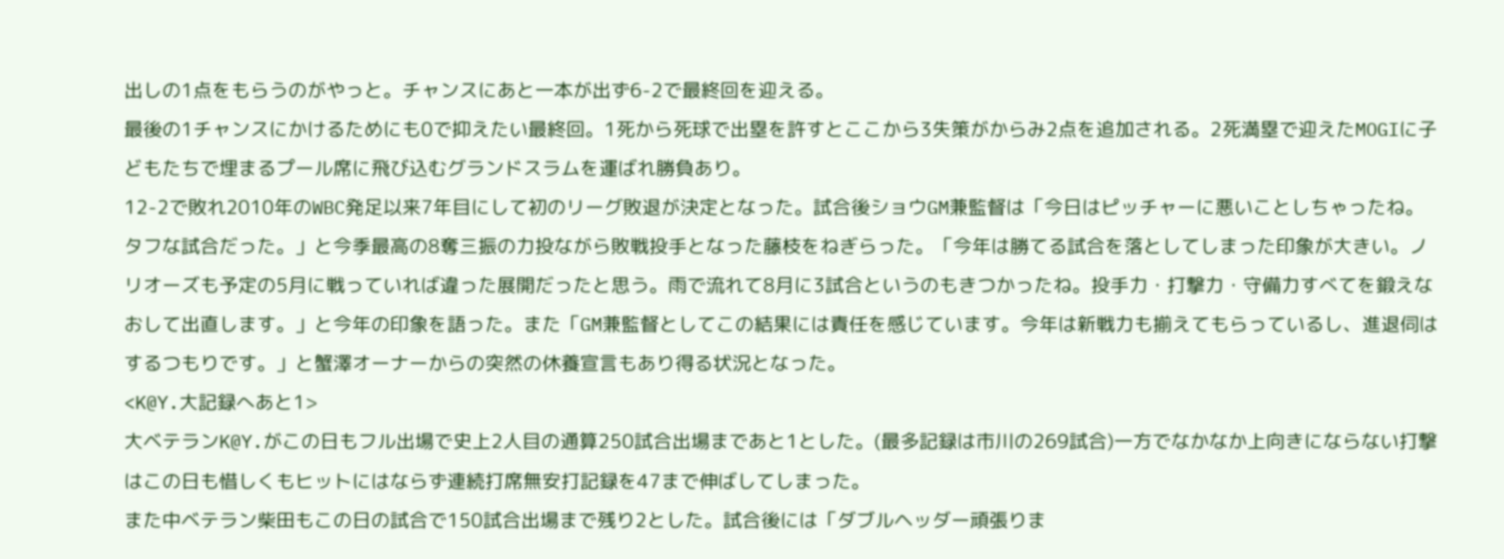出しの1点をもらうのがやっと。チャンスにあと一本が出ず6-2で最終回を迎える。
最後の1チャンスにかけるためにも0で抑えたい最終回。1死から死球で出塁を許すとここから3失策がからみ2点を追加される。2死満塁で迎えたMOGIに子どもたちで埋まるプール席に飛び込むグランドスラムを運ばれ勝負あり。
12-2で敗れ2010年のWBC発足以来7年目にして初のリーグ敗退が決定となった。試合後ショウGM兼監督は「今日はピッチャーに悪いことしちゃったね。タフな試合だった。」と今季最高の8奪三振の力投ながら敗戦投手となった藤枝をねぎらった。「今年は勝てる試合を落としてしまった印象が大きい。ノリオーズも予定の5月に戦っていれば違った展開だったと思う。雨で流れて8月に3試合というのもきつかったね。投手力・打撃力・守備力すべてを鍛えなおして出直します。」と今年の印象を語った。また「GM兼監督としてこの結果には責任を感じています。今年は新戦力も揃えてもらっているし、進退伺はするつもりです。」と蟹澤オーナーからの突然の休養宣言もあり得る状況となった。
<K@Y.大記録へあと1>
大ベテランK@Y.がこの日もフル出場で史上2人目の通算250試合出場まであと1とした。(最多記録は市川の269試合)一方でなかなか上向きにならない打撃はこの日も惜しくもヒットにはならず連続打席無安打記録を47まで伸ばしてしまった。
また中ベテラン柴田もこの日の試合で150試合出場まで残り2とした。試合後には「ダブルヘッダー頑張りま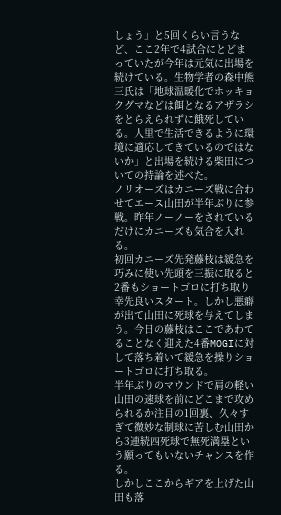しょう」と5回くらい言うなど、ここ2年で4試合にとどまっていたが今年は元気に出場を続けている。生物学者の森中熊三氏は「地球温暖化でホッキョクグマなどは餌となるアザラシをとらえられずに餓死している。人里で生活できるように環境に適応してきているのではないか」と出場を続ける柴田についての持論を述べた。
ノリオーズはカニーズ戦に合わせてエース山田が半年ぶりに参戦。昨年ノーノーをされているだけにカニーズも気合を入れる。
初回カニーズ先発藤枝は緩急を巧みに使い先頭を三振に取ると2番もショートゴロに打ち取り幸先良いスタート。しかし悪癖が出て山田に死球を与えてしまう。今日の藤枝はここであわてることなく迎えた4番MOGIに対して落ち着いて緩急を操りショートゴロに打ち取る。
半年ぶりのマウンドで肩の軽い山田の速球を前にどこまで攻められるか注目の1回裏、久々すぎて微妙な制球に苦しむ山田から3連続四死球で無死満塁という願ってもいないチャンスを作る。
しかしここからギアを上げた山田も落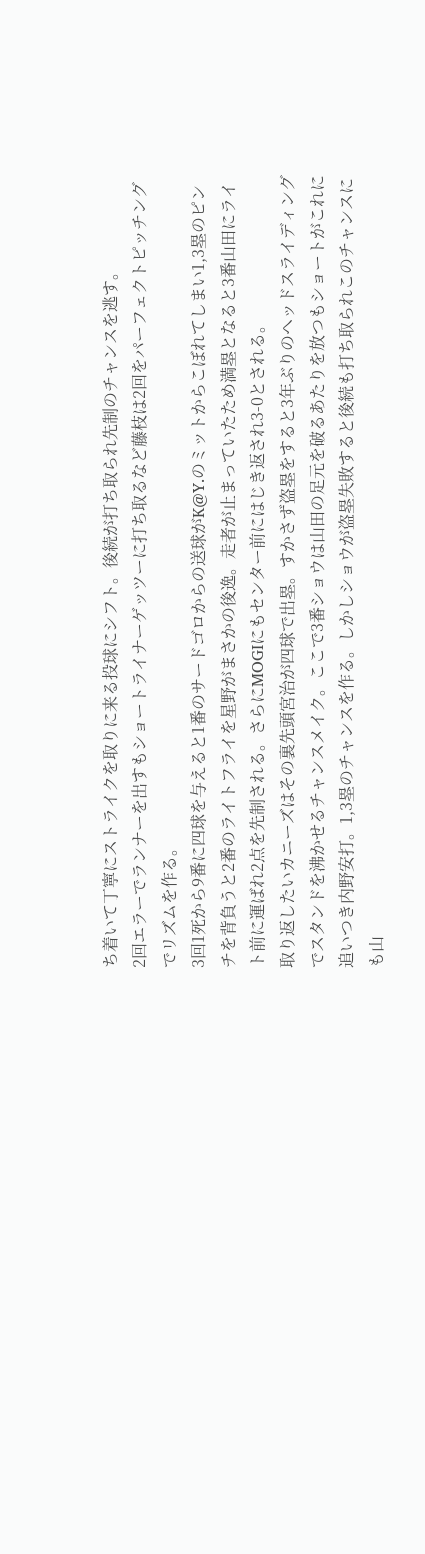ち着いて丁寧にストライクを取りに来る投球にシフト。後続が打ち取られ先制のチャンスを逃す。
2回エラーでランナーを出すもショートライナーゲッツーに打ち取るなど藤枝は2回をパーフェクトピッチングでリズムを作る。
3回1死から9番に四球を与えると1番のサードゴロからの送球がK@Y.のミットからこぼれてしまい1,3塁のピンチを背負うと2番のライトフライを星野がまさかの後逸。走者が止まっていたため満塁となると3番山田にライト前に運ばれ2点を先制される。さらにMOGIにもセンター前にはじき返され3-0とされる。
取り返したいカニーズはその裏先頭宮治が四球で出塁。すかさず盗塁をすると3年ぶりのヘッドスライディングでスタンドを沸かせるチャンスメイク。ここで3番ショウは山田の足元を破るあたりを放つもショートがこれに追いつき内野安打。1,3塁のチャンスを作る。しかしショウが盗塁失敗すると後続も打ち取られこのチャンスにも山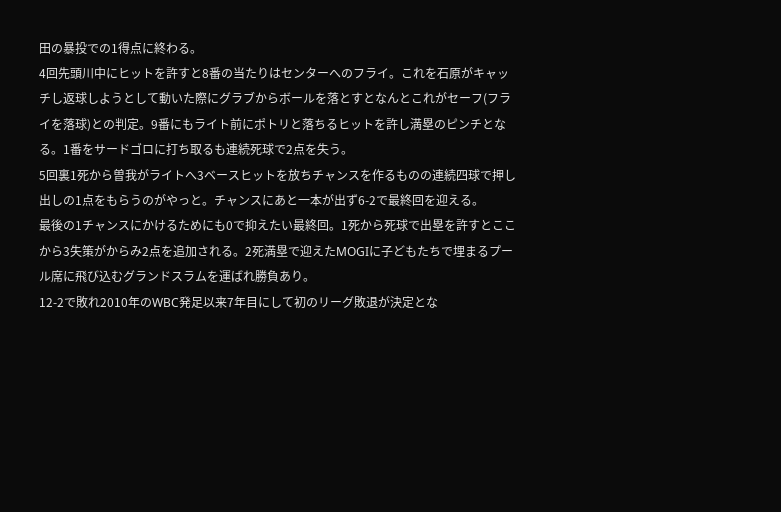田の暴投での1得点に終わる。
4回先頭川中にヒットを許すと8番の当たりはセンターへのフライ。これを石原がキャッチし返球しようとして動いた際にグラブからボールを落とすとなんとこれがセーフ(フライを落球)との判定。9番にもライト前にポトリと落ちるヒットを許し満塁のピンチとなる。1番をサードゴロに打ち取るも連続死球で2点を失う。
5回裏1死から曽我がライトへ3ベースヒットを放ちチャンスを作るものの連続四球で押し出しの1点をもらうのがやっと。チャンスにあと一本が出ず6-2で最終回を迎える。
最後の1チャンスにかけるためにも0で抑えたい最終回。1死から死球で出塁を許すとここから3失策がからみ2点を追加される。2死満塁で迎えたMOGIに子どもたちで埋まるプール席に飛び込むグランドスラムを運ばれ勝負あり。
12-2で敗れ2010年のWBC発足以来7年目にして初のリーグ敗退が決定とな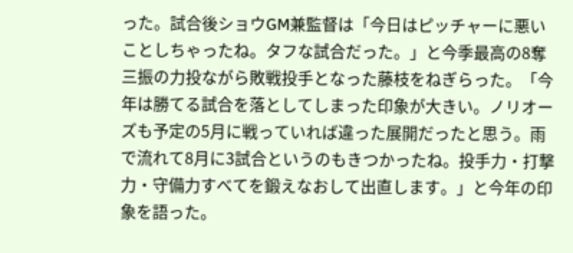った。試合後ショウGM兼監督は「今日はピッチャーに悪いことしちゃったね。タフな試合だった。」と今季最高の8奪三振の力投ながら敗戦投手となった藤枝をねぎらった。「今年は勝てる試合を落としてしまった印象が大きい。ノリオーズも予定の5月に戦っていれば違った展開だったと思う。雨で流れて8月に3試合というのもきつかったね。投手力・打撃力・守備力すべてを鍛えなおして出直します。」と今年の印象を語った。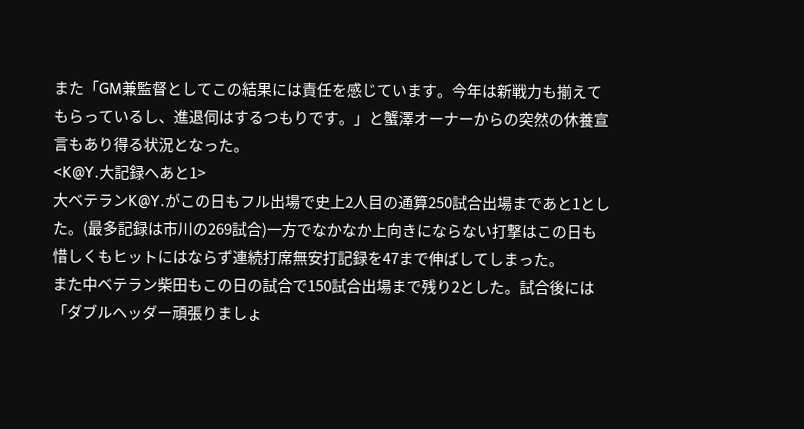また「GM兼監督としてこの結果には責任を感じています。今年は新戦力も揃えてもらっているし、進退伺はするつもりです。」と蟹澤オーナーからの突然の休養宣言もあり得る状況となった。
<K@Y.大記録へあと1>
大ベテランK@Y.がこの日もフル出場で史上2人目の通算250試合出場まであと1とした。(最多記録は市川の269試合)一方でなかなか上向きにならない打撃はこの日も惜しくもヒットにはならず連続打席無安打記録を47まで伸ばしてしまった。
また中ベテラン柴田もこの日の試合で150試合出場まで残り2とした。試合後には「ダブルヘッダー頑張りましょ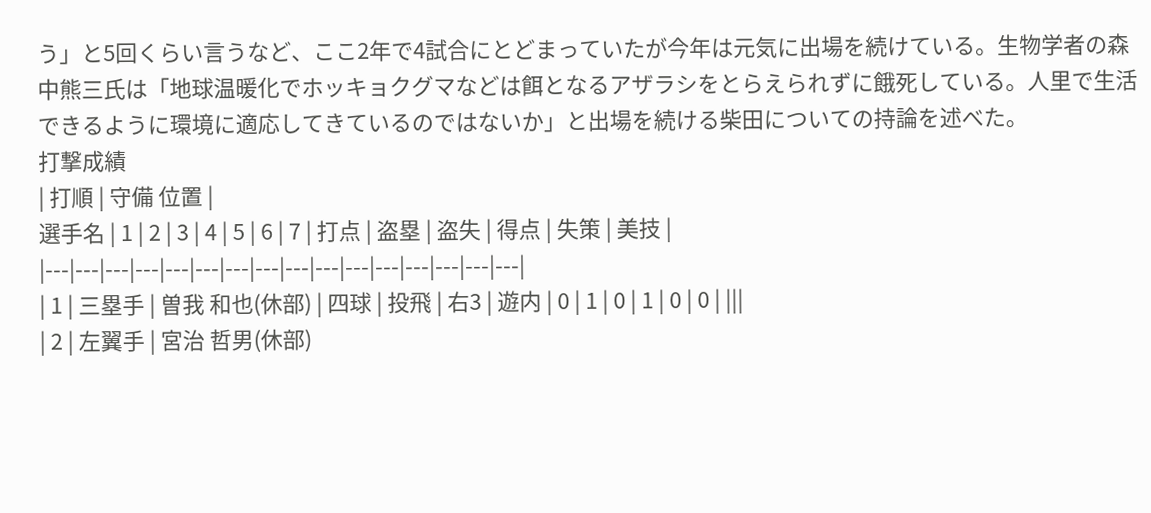う」と5回くらい言うなど、ここ2年で4試合にとどまっていたが今年は元気に出場を続けている。生物学者の森中熊三氏は「地球温暖化でホッキョクグマなどは餌となるアザラシをとらえられずに餓死している。人里で生活できるように環境に適応してきているのではないか」と出場を続ける柴田についての持論を述べた。
打撃成績
| 打順 | 守備 位置 |
選手名 | 1 | 2 | 3 | 4 | 5 | 6 | 7 | 打点 | 盗塁 | 盗失 | 得点 | 失策 | 美技 |
|---|---|---|---|---|---|---|---|---|---|---|---|---|---|---|---|
| 1 | 三塁手 | 曽我 和也(休部) | 四球 | 投飛 | 右3 | 遊内 | 0 | 1 | 0 | 1 | 0 | 0 | |||
| 2 | 左翼手 | 宮治 哲男(休部)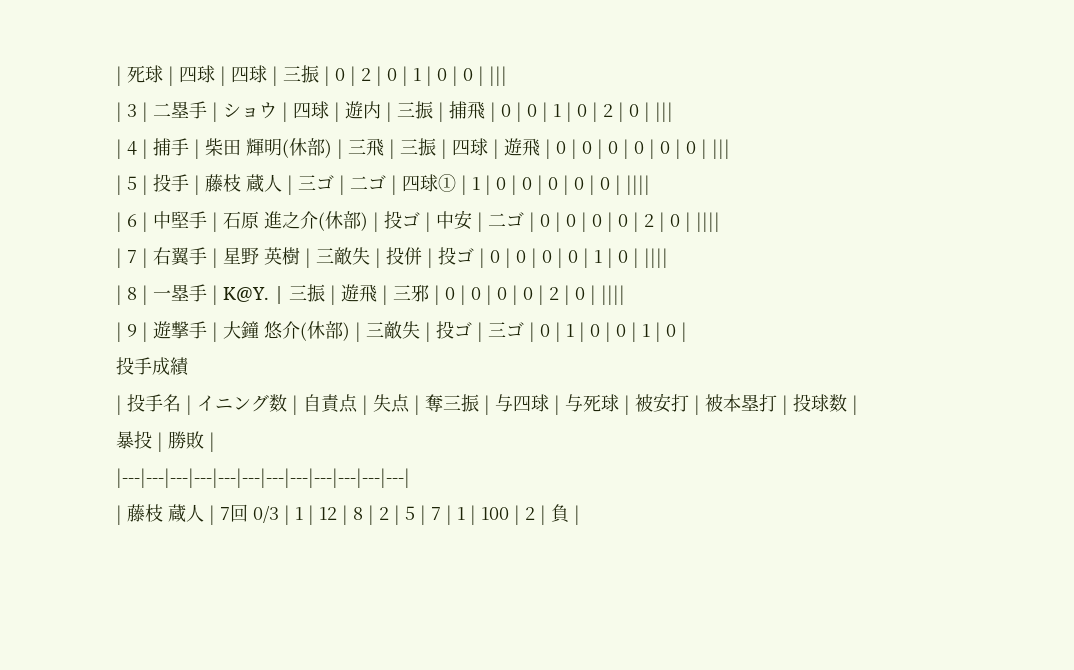| 死球 | 四球 | 四球 | 三振 | 0 | 2 | 0 | 1 | 0 | 0 | |||
| 3 | 二塁手 | ショウ | 四球 | 遊内 | 三振 | 捕飛 | 0 | 0 | 1 | 0 | 2 | 0 | |||
| 4 | 捕手 | 柴田 輝明(休部) | 三飛 | 三振 | 四球 | 遊飛 | 0 | 0 | 0 | 0 | 0 | 0 | |||
| 5 | 投手 | 藤枝 蔵人 | 三ゴ | 二ゴ | 四球① | 1 | 0 | 0 | 0 | 0 | 0 | ||||
| 6 | 中堅手 | 石原 進之介(休部) | 投ゴ | 中安 | 二ゴ | 0 | 0 | 0 | 0 | 2 | 0 | ||||
| 7 | 右翼手 | 星野 英樹 | 三敵失 | 投併 | 投ゴ | 0 | 0 | 0 | 0 | 1 | 0 | ||||
| 8 | 一塁手 | K@Y. | 三振 | 遊飛 | 三邪 | 0 | 0 | 0 | 0 | 2 | 0 | ||||
| 9 | 遊撃手 | 大鐘 悠介(休部) | 三敵失 | 投ゴ | 三ゴ | 0 | 1 | 0 | 0 | 1 | 0 |
投手成績
| 投手名 | イニング数 | 自責点 | 失点 | 奪三振 | 与四球 | 与死球 | 被安打 | 被本塁打 | 投球数 | 暴投 | 勝敗 |
|---|---|---|---|---|---|---|---|---|---|---|---|
| 藤枝 蔵人 | 7回 0/3 | 1 | 12 | 8 | 2 | 5 | 7 | 1 | 100 | 2 | 負 |